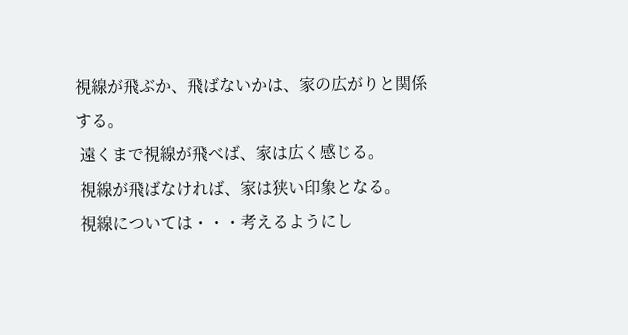視線が飛ぶか、飛ばないかは、家の広がりと関係する。
 遠くまで視線が飛べば、家は広く感じる。
 視線が飛ばなければ、家は狭い印象となる。
 視線については・・・考えるようにし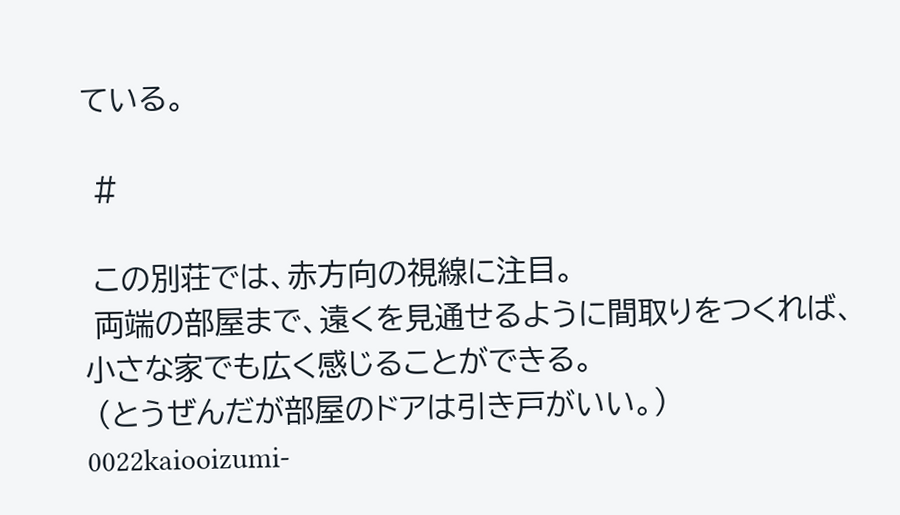ている。

 #

 この別荘では、赤方向の視線に注目。
 両端の部屋まで、遠くを見通せるように間取りをつくれば、小さな家でも広く感じることができる。
 (とうぜんだが部屋のドアは引き戸がいい。)
0022kaiooizumi-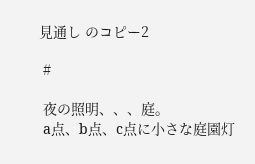見通し のコピー2

 #

 夜の照明、、、庭。
 a点、b点、c点に小さな庭園灯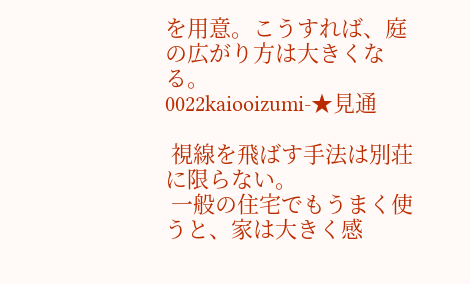を用意。こうすれば、庭の広がり方は大きくなる。
0022kaiooizumi-★見通

 視線を飛ばす手法は別荘に限らない。
 一般の住宅でもうまく使うと、家は大きく感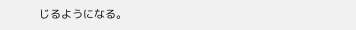じるようになる。